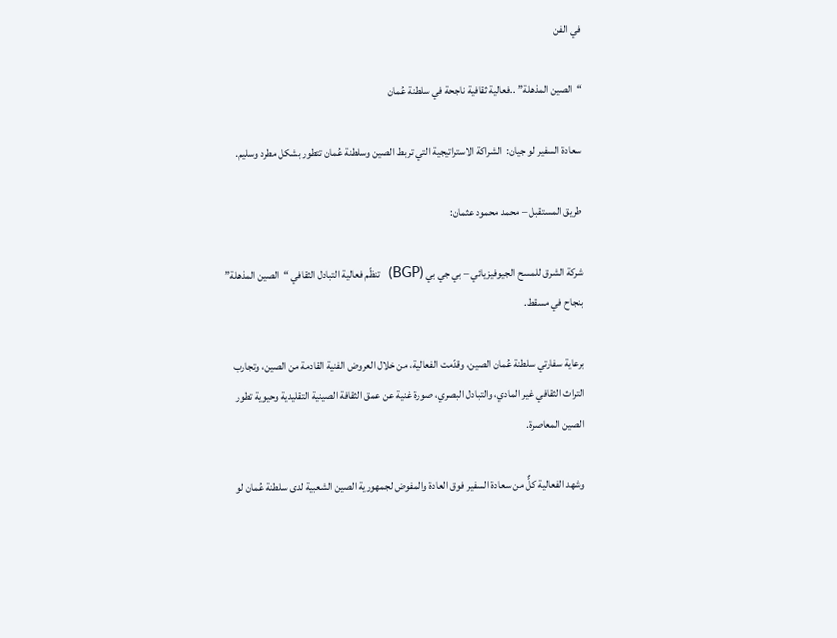في الفن

“الصين المذهلة” ..فعالية ثقافية ناجحة في سلطنة عُمان

سعادة السفير لو جيان:  الشراكة الاستراتيجية التي تربط الصين وسلطنة عُمان تتطور بشكل مطرد وسليم.

طريق المستقبل – محمد محمود عثمان:

شركة الشرق للمسح الجيوفيزيائي – بي جي بي (BGP)  تنظّم فعالية التبادل الثقافي “الصين المذهلة” بنجاح في مسقط.

برعاية سفارتي سلطنة عُمان الصين، وقدّمت الفعالية، من خلال العروض الفنية القادمة من الصين، وتجارب التراث الثقافي غير المادي، والتبادل البصري، صورة غنية عن عمق الثقافة الصينية التقليدية وحيوية تطور الصين المعاصرة.

وشهد الفعالية كلٌّ من سعادة السفير فوق العادة والمفوض لجمهورية الصين الشعبية لدى سلطنة عُمان لو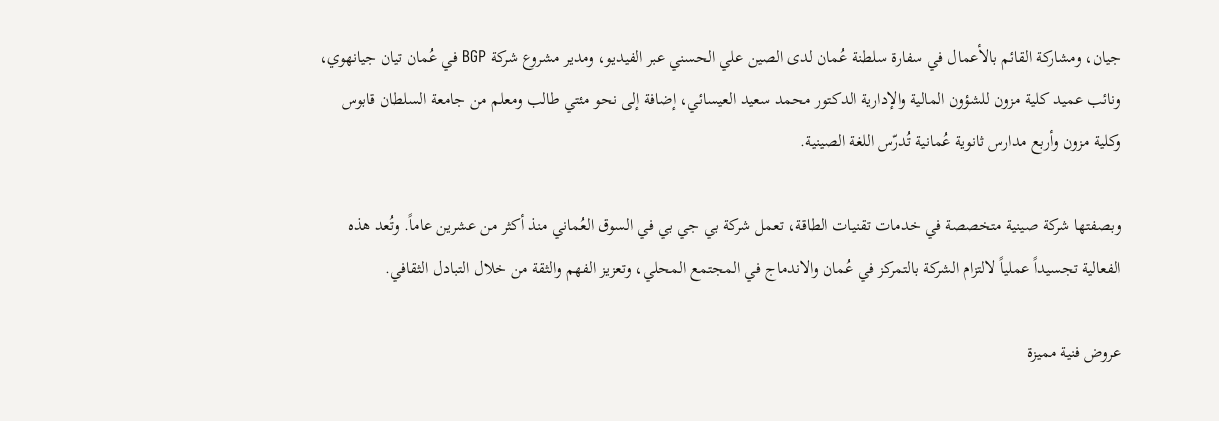جيان، ومشاركة القائم بالأعمال في سفارة سلطنة عُمان لدى الصين علي الحسني عبر الفيديو، ومدير مشروع شركة BGP في عُمان تيان جيانهوي، ونائب عميد كلية مزون للشؤون المالية والإدارية الدكتور محمد سعيد العيسائي، إضافة إلى نحو مئتي طالب ومعلم من جامعة السلطان قابوس وكلية مزون وأربع مدارس ثانوية عُمانية تُدرّس اللغة الصينية.

وبصفتها شركة صينية متخصصة في خدمات تقنيات الطاقة، تعمل شركة بي جي بي في السوق العُماني منذ أكثر من عشرين عاماً. وتُعد هذه الفعالية تجسيداً عملياً لالتزام الشركة بالتمركز في عُمان والاندماج في المجتمع المحلي، وتعزيز الفهم والثقة من خلال التبادل الثقافي.

عروض فنية مميزة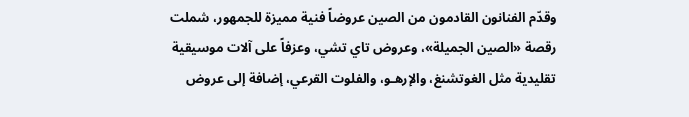وقدّم الفنانون القادمون من الصين عروضاً فنية مميزة للجمهور، شملت رقصة «الصين الجميلة»، وعروض تاي تشي، وعزفاً على آلات موسيقية تقليدية مثل الغوتشنغ، والإرهـو، والفلوت القرعي، إضافة إلى عروض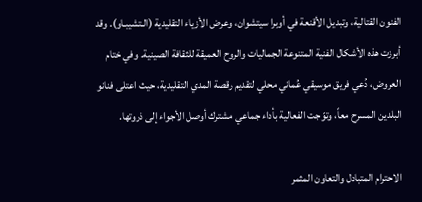الفنون القتالية، وتبديل الأقنعة في أوبرا سيتشوان، وعرض الأزياء التقليدية (الـتشيبـاو). وقد أبرزت هذه الأشكال الفنية المتنوعة الجماليات والروح العميقة للثقافة الصينية. وفي ختام العروض، دُعي فريق موسيقي عُماني محلي لتقديم رقصة المدي التقليدية، حيث اعتلى فنانو البلدين المسرح معاً، وتوّجت الفعالية بأداء جماعي مشترك أوصل الأجواء إلى ذروتها.

الاحترام المتبادل والتعاون المثمر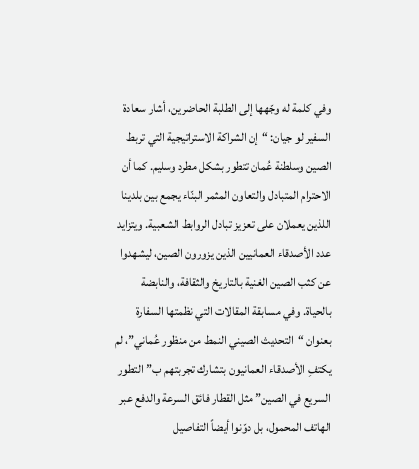وفي كلمة له وجّهها إلى الطلبة الحاضرين، أشار سعادة السفير لو جيان: “إن الشراكة الاستراتيجية التي تربط الصين وسلطنة عُمان تتطور بشكل مطرد وسليم. كما أن الاحترام المتبادل والتعاون المثمر البنّاء يجمع بين بلدينا اللذين يعملان على تعزيز تبادل الروابط الشعبية. ويتزايد عدد الأصدقاء العمانيين الذين يزورون الصين، ليشهدوا عن كثب الصين الغنية بالتاريخ والثقافة، والنابضة بالحياة. وفي مسابقة المقالات التي نظمتها السفارة بعنوان “التحديث الصيني النمط من منظور عُماني”، لم يكتفِ الأصدقاء العمانيون بتشارك تجربتهم ب”التطور السريع في الصين” مثل القطار فائق السرعة والدفع عبر الهاتف المحمول، بل دوّنوا أيضاً التفاصيل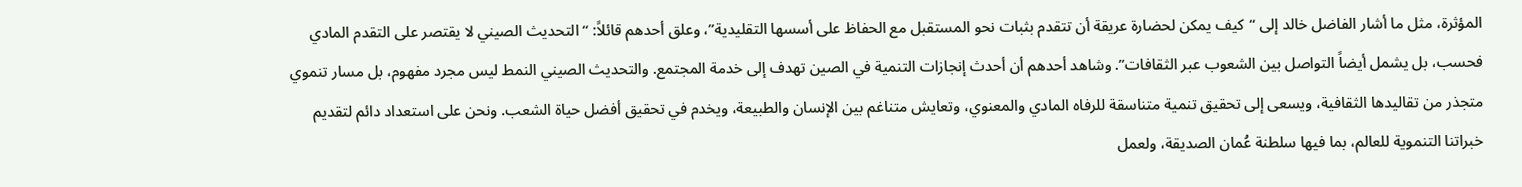المؤثرة، مثل ما أشار الفاضل خالد إلى “كيف يمكن لحضارة عريقة أن تتقدم بثبات نحو المستقبل مع الحفاظ على أسسها التقليدية”، وعلق أحدهم قائلاً: “التحديث الصيني لا يقتصر على التقدم المادي فحسب، بل يشمل أيضاً التواصل بين الشعوب عبر الثقافات”. وشاهد أحدهم أن أحدث إنجازات التنمية في الصين تهدف إلى خدمة المجتمع. والتحديث الصيني النمط ليس مجرد مفهوم، بل مسار تنموي متجذر من تقاليدها الثقافية، ويسعى إلى تحقيق تنمية متناسقة للرفاه المادي والمعنوي، وتعايش متناغم بين الإنسان والطبيعة، ويخدم في تحقيق أفضل حياة الشعب. ونحن على استعداد دائم لتقديم خبراتنا التنموية للعالم، بما فيها سلطنة عُمان الصديقة، ولعمل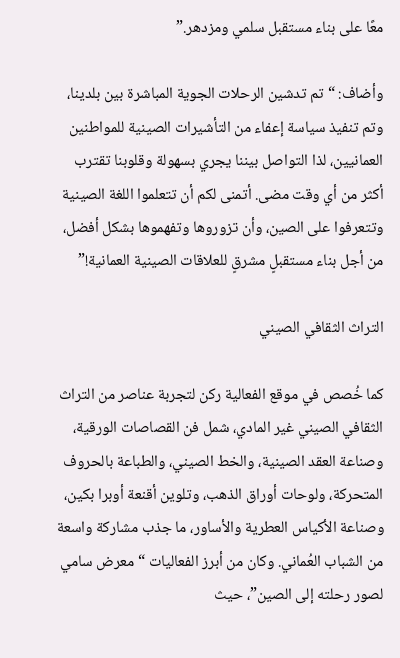معًا على بناء مستقبل سلمي ومزدهر.”

وأضاف: “تم تدشين الرحلات الجوية المباشرة بين بلدينا، وتم تنفيذ سياسة إعفاء من التأشيرات الصينية للمواطنين العمانيين، لذا التواصل بيننا يجري بسهولة وقلوبنا تقترب أكثر من أي وقت مضى. أتمنى لكم أن تتعلموا اللغة الصينية وتتعرفوا على الصين، وأن تزوروها وتفهموها بشكل أفضل، من أجل بناء مستقبلٍ مشرقٍ للعلاقات الصينية العمانية!”

التراث الثقافي الصيني

كما خُصص في موقع الفعالية ركن لتجربة عناصر من التراث الثقافي الصيني غير المادي، شمل فن القصاصات الورقية، وصناعة العقد الصينية، والخط الصيني، والطباعة بالحروف المتحركة، ولوحات أوراق الذهب، وتلوين أقنعة أوبرا بكين، وصناعة الأكياس العطرية والأساور، ما جذب مشاركة واسعة من الشباب العُماني. وكان من أبرز الفعاليات “معرض سامي لصور رحلته إلى الصين”، حيث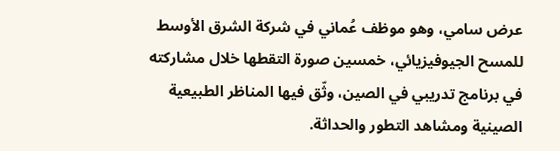عرض سامي، وهو موظف عُماني في شركة الشرق الأوسط للمسح الجيوفيزيائي، خمسين صورة التقطها خلال مشاركته في برنامج تدريبي في الصين، وثّق فيها المناظر الطبيعية الصينية ومشاهد التطور والحداثة.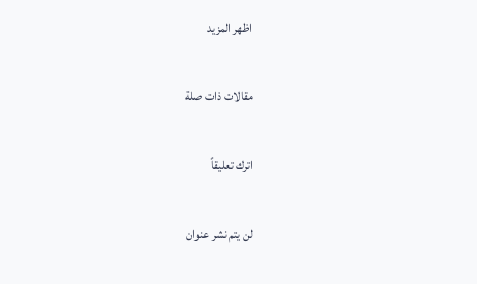اظهر المزيد

مقالات ذات صلة

اترك تعليقاً

لن يتم نشر عنوان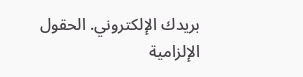بريدك الإلكتروني. الحقول الإلزامية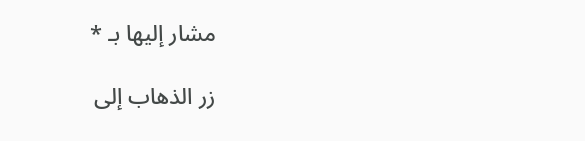مشار إليها بـ *

زر الذهاب إلى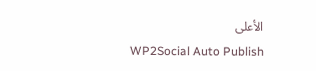الأعلى
WP2Social Auto Publish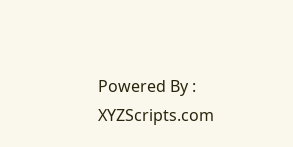Powered By : XYZScripts.com